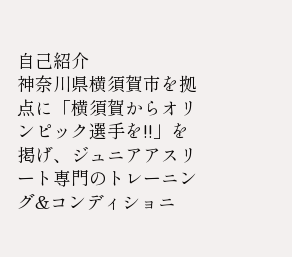自己紹介
神奈川県横須賀市を拠点に「横須賀からオリンピック選手を!!」を掲げ、ジュニアアスリート専門のトレーニング&コンディショニ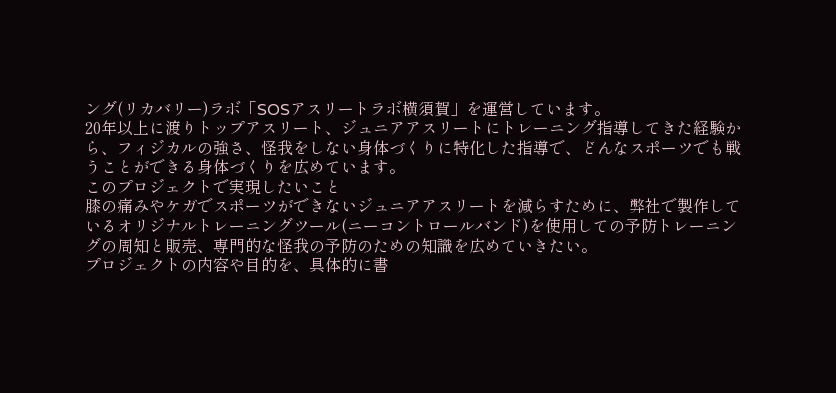ング(リカバリー)ラボ「SOSアスリートラボ横須賀」を運営しています。
20年以上に渡りトップアスリート、ジュニアアスリートにトレーニング指導してきた経験から、フィジカルの強さ、怪我をしない身体づくりに特化した指導で、どんなスポーツでも戦うことができる身体づくりを広めています。
このプロジェクトで実現したいこと
膝の痛みやケガでスポーツができないジュニアアスリートを減らすために、弊社で製作しているオリジナルトレーニングツール(ニーコントロールバンド)を使用しての予防トレーニングの周知と販売、専門的な怪我の予防のための知識を広めていきたい。
プロジェクトの内容や目的を、具体的に書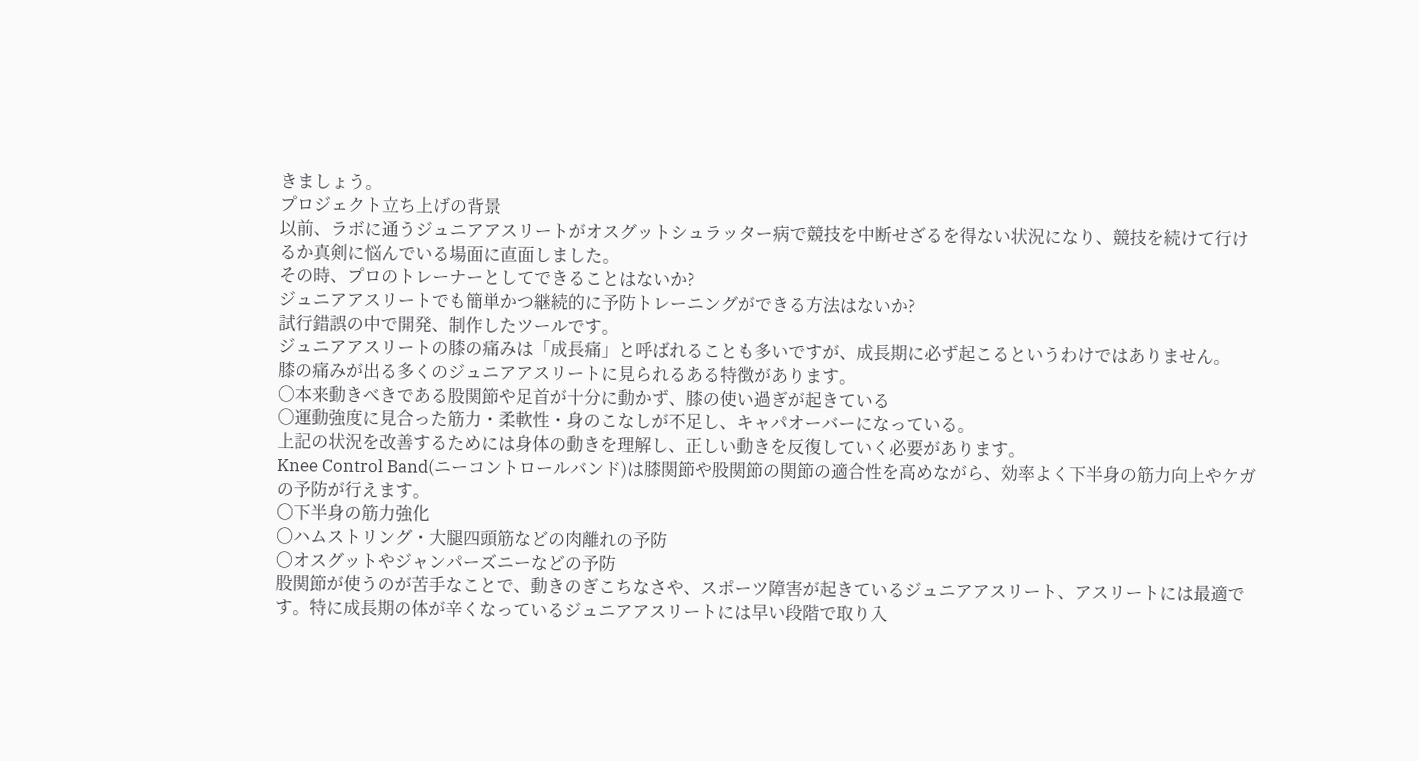きましょう。
プロジェクト立ち上げの背景
以前、ラボに通うジュニアアスリートがオスグットシュラッター病で競技を中断せざるを得ない状況になり、競技を続けて行けるか真剣に悩んでいる場面に直面しました。
その時、プロのトレーナーとしてできることはないか?
ジュニアアスリートでも簡単かつ継続的に予防トレーニングができる方法はないか?
試行錯誤の中で開発、制作したツールです。
ジュニアアスリートの膝の痛みは「成長痛」と呼ばれることも多いですが、成長期に必ず起こるというわけではありません。
膝の痛みが出る多くのジュニアアスリートに見られるある特徴があります。
○本来動きべきである股関節や足首が十分に動かず、膝の使い過ぎが起きている
○運動強度に見合った筋力・柔軟性・身のこなしが不足し、キャパオーバーになっている。
上記の状況を改善するためには身体の動きを理解し、正しい動きを反復していく必要があります。
Knee Control Band(ニーコントロールバンド)は膝関節や股関節の関節の適合性を高めながら、効率よく下半身の筋力向上やケガの予防が行えます。
〇下半身の筋力強化
〇ハムストリング・大腿四頭筋などの肉離れの予防
〇オスグットやジャンパーズニーなどの予防
股関節が使うのが苦手なことで、動きのぎこちなさや、スポーツ障害が起きているジュニアアスリート、アスリートには最適です。特に成長期の体が辛くなっているジュニアアスリートには早い段階で取り入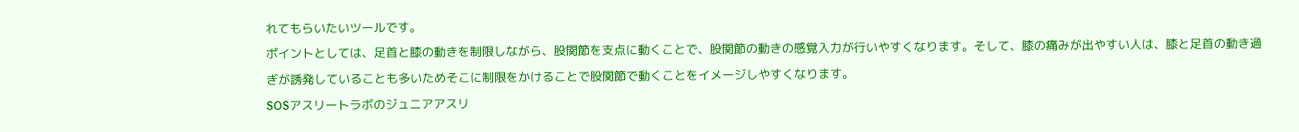れてもらいたいツールです。
ポイントとしては、足首と膝の動きを制限しながら、股関節を支点に動くことで、股関節の動きの感覚入力が行いやすくなります。そして、膝の痛みが出やすい人は、膝と足首の動き過ぎが誘発していることも多いためそこに制限をかけることで股関節で動くことをイメージしやすくなります。
SOSアスリートラボのジュニアアスリ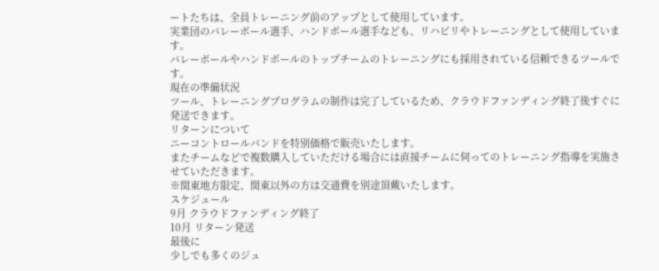ートたちは、全員トレーニング前のアップとして使用しています。
実業団のバレーボール選手、ハンドボール選手なども、リハビリやトレーニングとして使用しています。
バレーボールやハンドボールのトップチームのトレーニングにも採用されている信頼できるツールです。
現在の準備状況
ツール、トレーニングプログラムの制作は完了しているため、クラウドファンディング終了後すぐに発送できます。
リターンについて
ニーコントロールバンドを特別価格で販売いたします。
またチームなどで複数購入していただける場合には直接チームに伺ってのトレーニング指導を実施させていただきます。
※関東地方限定、関東以外の方は交通費を別途頂戴いたします。
スケジュール
9月 クラウドファンディング終了
10月 リターン発送
最後に
少しでも多くのジュ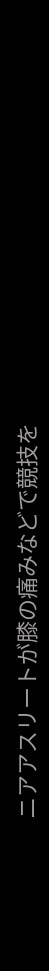ニアアスリートが膝の痛みなどで競技を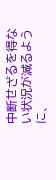中断せざるを得ない状況が減るように、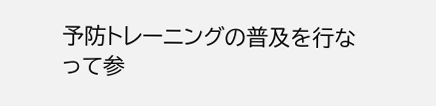予防トレーニングの普及を行なって参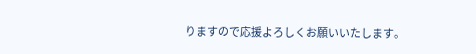りますので応援よろしくお願いいたします。